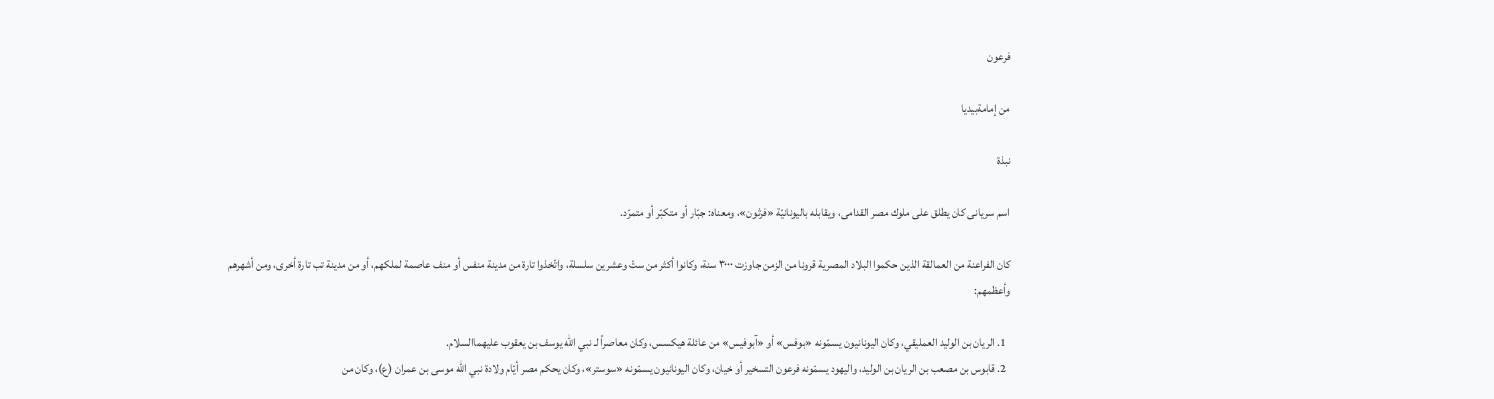فرعون

من إمامةبيديا

نبذة

اسم سريانى كان يطلق على ملوك مصر القدامى، ويقابله باليونانيّة «فرثون»، ومعناه: جبّار أو متكبّر أو متمرّد.

كان الفراعنة من العمالقة الذين حكموا البلاد المصرية قرونا من الزمن جاوزت ٣٠٠٠ سنة، وكانوا أكثر من ستّ وعشرين سلسلة، واتّخذوا تارة من مدينة منفس أو منف عاصمة لملكهم، أو من مدينة تب تارة أخرى، ومن أشهرهم وأعظمهم:

  1. الريان بن الوليد العمليقي، وكان اليونانيون يسمّونه «بوفس» أو «آبوفيس» من عائلة هيكسس، وكان معاصراً لـ نبي الله يوسف بن يعقوب عليهما‌السلام.
  2. قابوس بن مصعب بن الريان بن الوليد، واليهود يسمّونه فرعون التسخير أو خيان، وكان اليونانيون يسمّونه «سوستر»، وكان يحكم مصر أيّام ولادة نبي الله موسى بن عمران (ع)، وكان من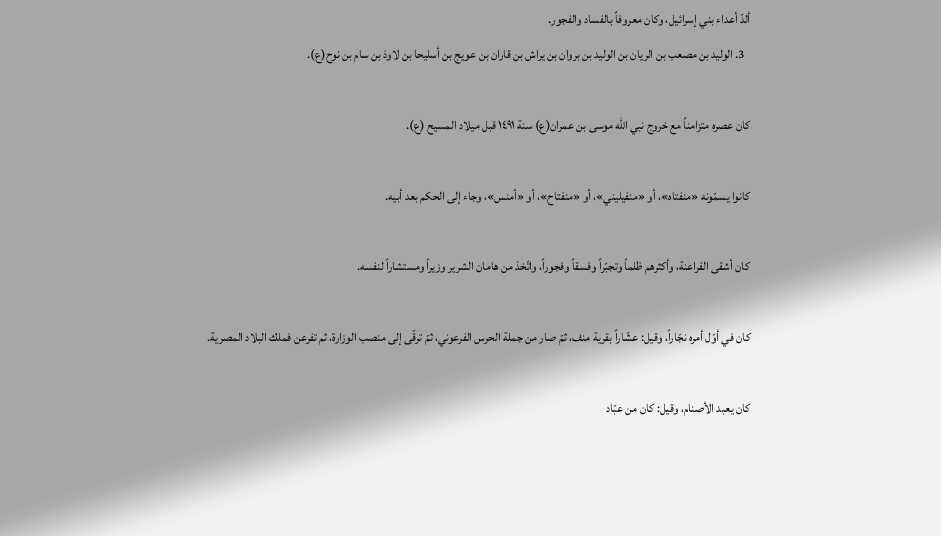ألدّ أعداء بني إسرائيل، وكان معروفاً بالفساد والفجور.
  3. الوليد بن مصعب بن الريان بن الوليد بن بروان بن يراش بن قاران بن عويج بن أسليحا بن لاوذ بن سام بن نوح(ع).

كان عصره متزامناً مع خروج نبي الله موسى بن عمران(ع) سنة ١٤٩١ قبل ميلاد المسيح (ع).

كانوا يسمّونه «منفتاه»، أو «منفيليني»، أو «منفتاح»، أو «أمنس»، وجاء إلى الحكم بعد أبيه.

كان أشقى الفراعنة، وأكثرهم ظلماً وتجبّراً وفسقاً وفجوراً، واتّخذ من هامان الشرير وزيراً ومستشاراً لنفسه.

كان في أوّل أمره نجّاراً، وقيل: عشّاراً بقرية منف، ثمّ صار من جملة الحرس الفرعوني، ثمّ ترقّى إلى منصب الوزارة، ثم تفرعن فملك البلاد المصرية.

كان يعبد الأصنام، وقيل: كان من عبّاد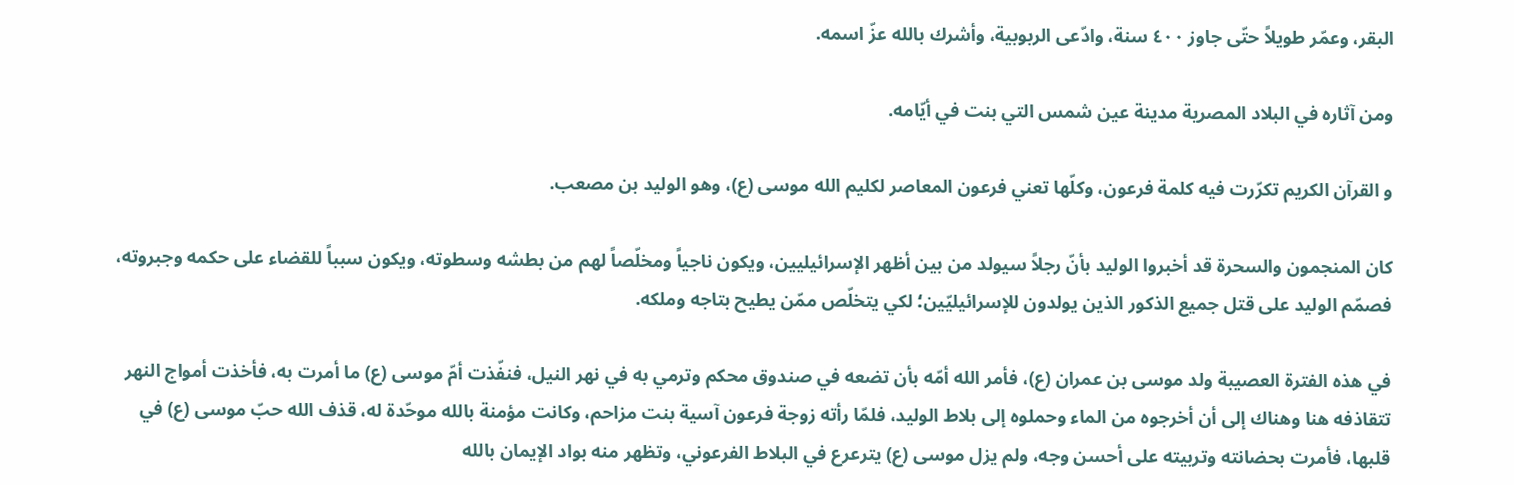البقر، وعمّر طويلاً حتّى جاوز ٤٠٠ سنة، وادّعى الربوبية، وأشرك بالله عزّ اسمه.

ومن آثاره في البلاد المصرية مدينة عين شمس التي بنت في أيّامه.

و القرآن الكريم تكرّرت فيه كلمة فرعون، وكلّها تعني فرعون المعاصر لكليم الله موسى (ع)، وهو الوليد بن مصعب.

كان المنجمون والسحرة قد أخبروا الوليد بأنّ رجلاً سيولد من بين أظهر الإسرائيليين، ويكون ناجياً ومخلّصاً لهم من بطشه وسطوته، ويكون سبباً للقضاء على حكمه وجبروته، فصمّم الوليد على قتل جميع الذكور الذين يولدون للإسرائيليّين؛ لكي يتخلّص ممّن يطيح بتاجه وملكه.

في هذه الفترة العصيبة ولد موسى بن عمران (ع)، فأمر الله أمّه بأن تضعه في صندوق محكم وترمي به في نهر النيل، فنفّذت أمّ موسى (ع) ما أمرت به، فأخذت أمواج النهر تتقاذفه هنا وهناك إلى أن أخرجوه من الماء وحملوه إلى بلاط الوليد، فلمّا رأته زوجة فرعون آسية بنت مزاحم، وكانت مؤمنة بالله موحّدة له، قذف الله حبّ موسى (ع) في قلبها، فأمرت بحضانته وتربيته على أحسن وجه، ولم يزل موسى (ع) يترعرع في البلاط الفرعوني، وتظهر منه بواد الإيمان بالله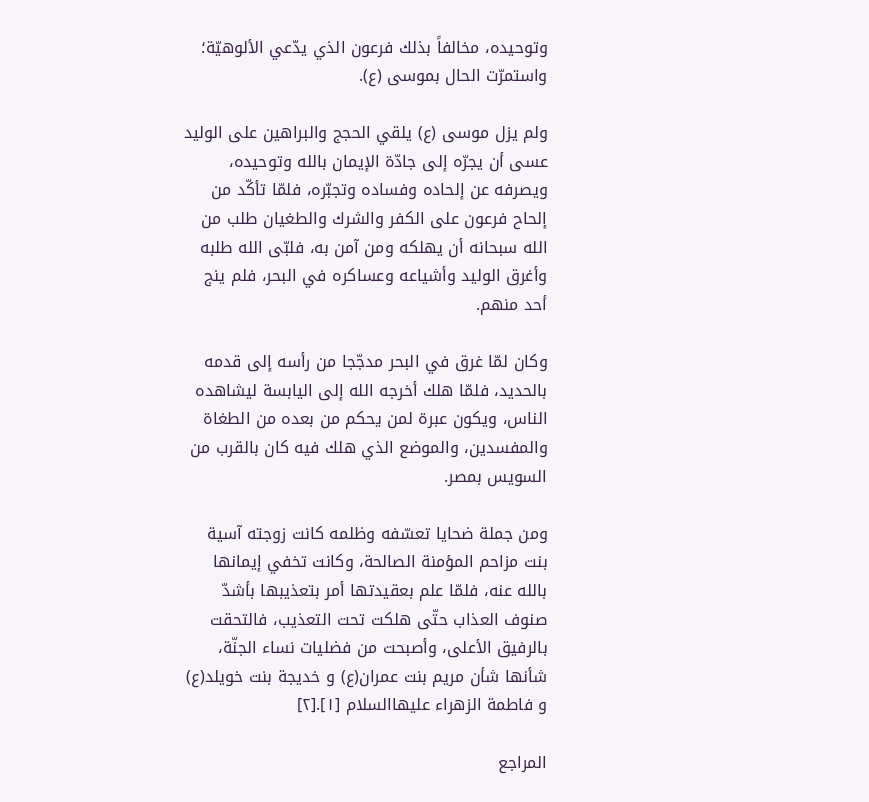وتوحيده، مخالفاً بذلك فرعون الذي يدّعي الألوهيّة؛ واستمرّت الحال بموسى (ع).

ولم يزل موسى (ع) يلقي الحجج والبراهين على الوليد عسى أن يجرّه إلى جادّة الإيمان بالله وتوحيده، ويصرفه عن إلحاده وفساده وتجبّره، فلمّا تأكّد من إلحاح فرعون على الكفر والشرك والطغيان طلب من الله سبحانه أن يهلكه ومن آمن به، فلبّى الله طلبه وأغرق الوليد وأشياعه وعساكره في البحر، فلم ينج أحد منهم.

وكان لمّا غرق في البحر مدجّجا من رأسه إلى قدمه بالحديد، فلمّا هلك أخرجه الله إلى اليابسة ليشاهده الناس، ويكون عبرة لمن يحكم من بعده من الطغاة والمفسدين، والموضع الذي هلك فيه كان بالقرب من السويس بمصر.

ومن جملة ضحايا تعسّفه وظلمه كانت زوجته آسية بنت مزاحم المؤمنة الصالحة، وكانت تخفي إيمانها بالله عنه، فلمّا علم بعقيدتها أمر بتعذيبها بأشدّ صنوف العذاب حتّى هلكت تحت التعذيب، فالتحقت بالرفيق الأعلى، وأصبحت من فضليات نساء الجنّة، شأنها شأن مريم بنت عمران(ع) و خديجة بنت خويلد(ع) و فاطمة الزهراء عليها‌السلام [١].[٢]

المراجع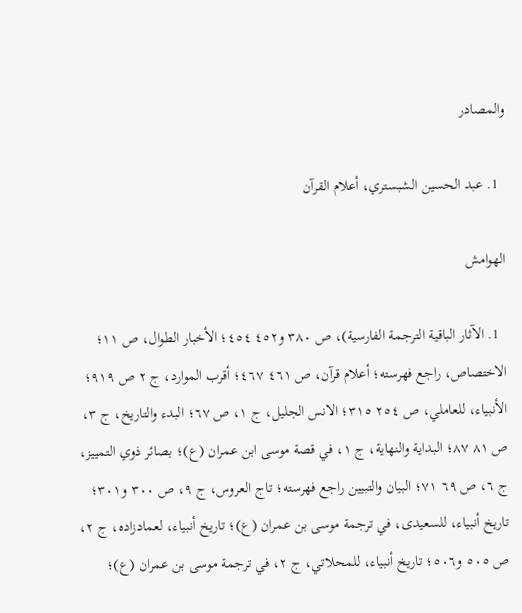والمصادر

  1. عبد الحسين الشبستري، أعلام القرآن

الهوامش

  1. الآثار الباقية الترجمة الفارسية)، ص ٣٨٠ و٤٥٢ ٤٥٤؛ الأخبار الطوال، ص ١١؛ الاختصاص، راجع فهرسته؛ أعلام قرآن، ص ٤٦١ ٤٦٧؛ أقرب الموارد، ج ٢ ص ٩١٩؛ الأنبياء، للعاملي، ص ٢٥٤ ٣١٥؛ الانس الجليل، ج ١، ص ٦٧؛ البدء والتاريخ، ج ٣، ص ٨١ ٨٧؛ البداية والنهاية، ج ١، في قصة موسى ابن عمران (ع)؛ بصائر ذوي التمييز، ج ٦، ص ٦٩ ٧١؛ البيان والتبيين راجع فهرسته؛ تاج العروس، ج ٩، ص ٣٠٠ و٣٠١؛ تاريخ أنبياء، للسعيدى، في ترجمة موسى بن عمران (ع)؛ تاريخ أنبياء، لعمادزاده، ج ٢، ص ٥٠٥ و٥٠٦؛ تاريخ أنبياء، للمحلاتي، ج ٢، في ترجمة موسى بن عمران (ع)؛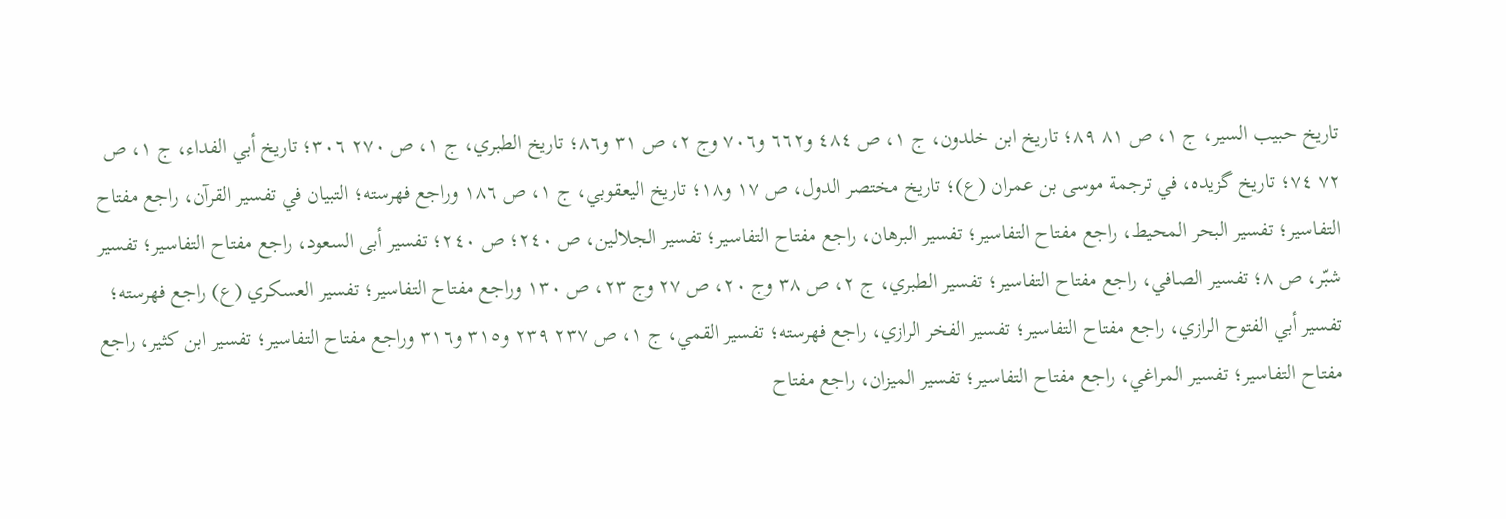تاريخ حبيب السير، ج ١، ص ٨١ ٨٩؛ تاريخ ابن خلدون، ج ١، ص ٤٨٤ و٦٦٢ و٧٠٦ وج ٢، ص ٣١ و٨٦؛ تاريخ الطبري، ج ١، ص ٢٧٠ ٣٠٦؛ تاريخ أبي الفداء، ج ١، ص ٧٢ ٧٤؛ تاريخ گزيده، في ترجمة موسى بن عمران (ع)؛ تاريخ مختصر الدول، ص ١٧ و١٨؛ تاريخ اليعقوبي، ج ١، ص ١٨٦ وراجع فهرسته؛ التبيان في تفسير القرآن، راجع مفتاح التفاسير؛ تفسير البحر المحيط، راجع مفتاح التفاسير؛ تفسير البرهان، راجع مفتاح التفاسير؛ تفسير الجلالين، ص ٢٤٠؛ ص ٢٤٠؛ تفسير أبى السعود، راجع مفتاح التفاسير؛ تفسير شبّر، ص ٨؛ تفسير الصافي، راجع مفتاح التفاسير؛ تفسير الطبري، ج ٢، ص ٣٨ وج ٢٠، ص ٢٧ وج ٢٣، ص ١٣٠ وراجع مفتاح التفاسير؛ تفسير العسكري (ع) راجع فهرسته؛ تفسير أبي الفتوح الرازي، راجع مفتاح التفاسير؛ تفسير الفخر الرازي، راجع فهرسته؛ تفسير القمي، ج ١، ص ٢٣٧ ٢٣٩ و٣١٥ و٣١٦ وراجع مفتاح التفاسير؛ تفسير ابن كثير، راجع مفتاح التفاسير؛ تفسير المراغي، راجع مفتاح التفاسير؛ تفسير الميزان، راجع مفتاح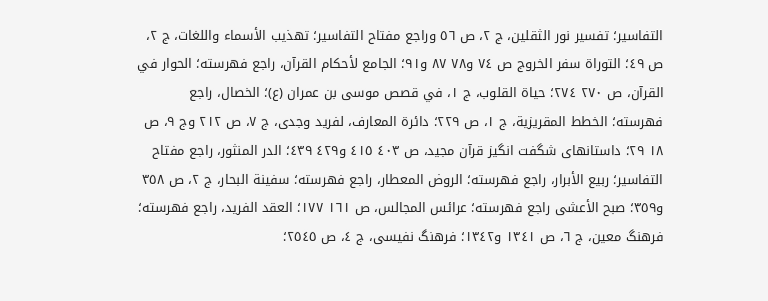التفاسير؛ تفسير نور الثقلين، ج ٢، ص ٥٦ وراجع مفتاح التفاسير؛ تهذيب الأسماء واللغات، ج ٢، ص ٤٩؛ التوراة سفر الخروج ص ٧٤ و٧٨ ٨٧ و٩١؛ الجامع لأحكام القرآن، راجع فهرسته؛ الحوار في القرآن، ص ٢٧٠ ٢٧٤؛ حياة القلوب، ج ١، في قصص موسى بن عمران (ع)؛ الخصال، راجع فهرسته؛ الخطط المقريزية، ج ١، ص ٢٢٩؛ دائرة المعارف، لفريد وجدى، ج ٧، ص ٢١٢ وج ٩، ص ١٨ ٢٩؛ داستانهاى شگفت انگيز قرآن مجيد، ص ٤٠٣ ٤١٥ و٤٢٩ ٤٣٩؛ الدر المنثور، راجع مفتاح التفاسير؛ ربيع الأبرار، راجع فهرسته؛ الروض المعطار، راجع فهرسته؛ سفينة البحار، ج ٢، ص ٣٥٨ و٣٥٩؛ صبح الأعشى راجع فهرسته؛ عرائس المجالس، ص ١٦١ ١٧٧؛ العقد الفريد، راجع فهرسته؛ فرهنگ معين، ج ٦، ص ١٣٤١ و١٣٤٢؛ فرهنگ نفيسى، ج ٤، ص ٢٥٤٥؛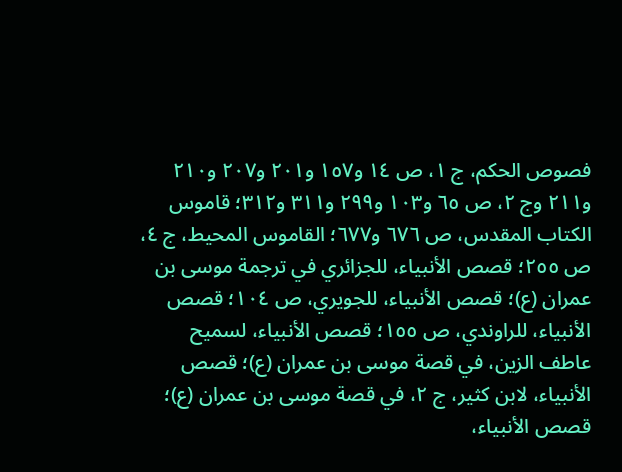فصوص الحكم، ج ١، ص ١٤ و١٥٧ و٢٠١ و٢٠٧ و٢١٠ و٢١١ وج ٢، ص ٦٥ و١٠٣ و٢٩٩ و٣١١ و٣١٢؛ قاموس الكتاب المقدس، ص ٦٧٦ و٦٧٧؛ القاموس المحيط، ج ٤، ص ٢٥٥؛ قصص الأنبياء، للجزائري في ترجمة موسى بن عمران (ع)؛ قصص الأنبياء، للجويري، ص ١٠٤؛ قصص الأنبياء، للراوندي، ص ١٥٥؛ قصص الأنبياء، لسميح عاطف الزين، في قصة موسى بن عمران (ع)؛ قصص الأنبياء، لابن كثير، ج ٢، في قصة موسى بن عمران (ع)؛ قصص الأنبياء،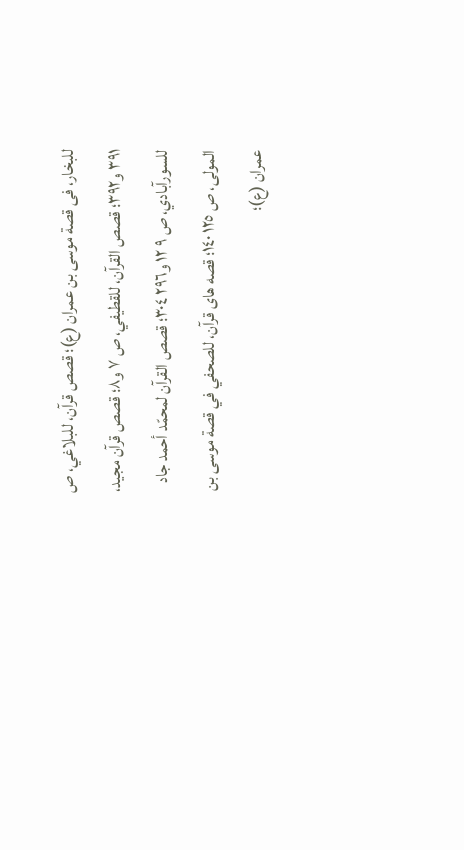للبخار، فى قصة موسى بن عمران (ع)؛ قصص قرآن، للبلاغي، ص ٣٩١ و٣٩٢؛ قصص القرآن، للقطيفي، ص ٧ و٨؛ قصص قرآن مجيد، للسورآبادي، ص ٩ ١٢ و٢٩٦ ٣٠٤؛ قصص القرآن لمحمّد أحمد جاد المولى، ص ١٢٥ ١٤٠؛ قصه هاى قرآن، للصحفي في قصة موسى بن عمران (ع)؛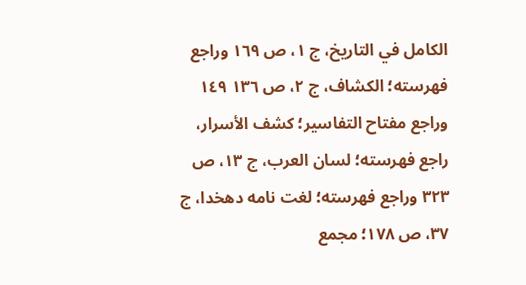الكامل في التاريخ، ج ١، ص ١٦٩ وراجع فهرسته؛ الكشاف، ج ٢، ص ١٣٦ ١٤٩ وراجع مفتاح التفاسير؛ كشف الأسرار، راجع فهرسته؛ لسان العرب، ج ١٣، ص ٣٢٣ وراجع فهرسته؛ لغت نامه دهخدا، ج ٣٧، ص ١٧٨؛ مجمع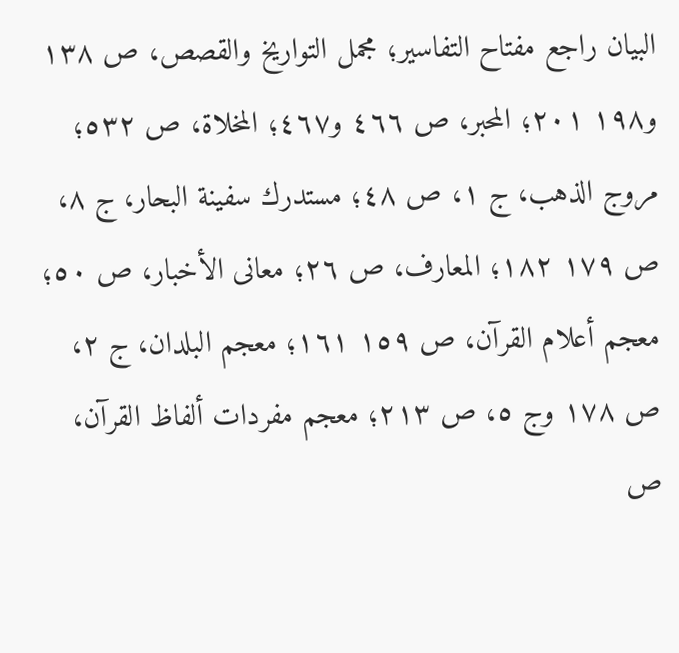البيان راجع مفتاح التفاسير؛ مجمل التواريخ والقصص، ص ١٣٨ و١٩٨ ٢٠١؛ المحبر، ص ٤٦٦ و٤٦٧؛ المخلاة، ص ٥٣٢؛ مروج الذهب، ج ١، ص ٤٨؛ مستدرك سفينة البحار، ج ٨، ص ١٧٩ ١٨٢؛ المعارف، ص ٢٦؛ معانى الأخبار، ص ٥٠؛ معجم أعلام القرآن، ص ١٥٩ ١٦١؛ معجم البلدان، ج ٢، ص ١٧٨ وج ٥، ص ٢١٣؛ معجم مفردات ألفاظ القرآن، ص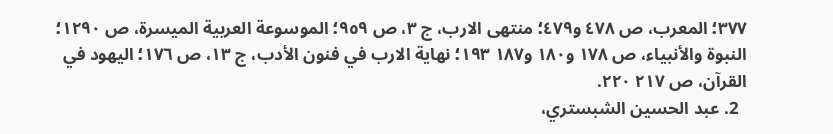٣٧٧؛ المعرب، ص ٤٧٨ و٤٧٩؛ منتهى الارب، ج ٣، ص ٩٥٩؛ الموسوعة العربية الميسرة، ص ١٢٩٠؛ النبوة والأنبياء، ص ١٧٨ و١٨٠ و١٨٧ ١٩٣؛ نهاية الارب في فنون الأدب، ج ١٣، ص ١٧٦؛ اليهود في القرآن، ص ٢١٧ ٢٢٠.
  2. عبد الحسين الشبستري،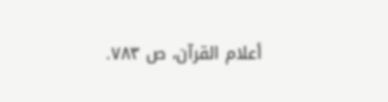أعلام القرآن، ص ٧٨٣.